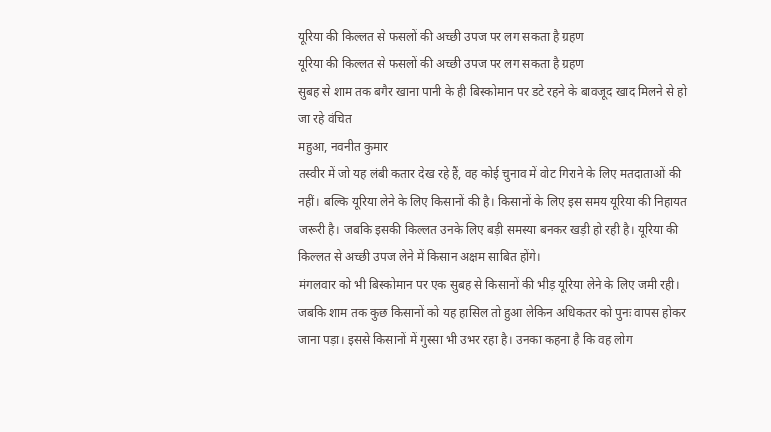यूरिया की किल्लत से फसलों की अच्छी उपज पर लग सकता है ग्रहण
यूरिया की किल्लत से फसलों की अच्छी उपज पर लग सकता है ग्रहण
सुबह से शाम तक बगैर खाना पानी के ही बिस्कोमान पर डटे रहने के बावजूद खाद मिलने से हो जा रहे वंचित
महुआ, नवनीत कुमार
तस्वीर में जो यह लंबी कतार देख रहे हैं, वह कोई चुनाव में वोट गिराने के लिए मतदाताओं की नहीं। बल्कि यूरिया लेने के लिए किसानों की है। किसानों के लिए इस समय यूरिया की निहायत जरूरी है। जबकि इसकी किल्लत उनके लिए बड़ी समस्या बनकर खड़ी हो रही है। यूरिया की किल्लत से अच्छी उपज लेने में किसान अक्षम साबित होंगे।
मंगलवार को भी बिस्कोमान पर एक सुबह से किसानों की भीड़ यूरिया लेने के लिए जमी रही। जबकि शाम तक कुछ किसानों को यह हासिल तो हुआ लेकिन अधिकतर को पुनः वापस होकर जाना पड़ा। इससे किसानों में गुस्सा भी उभर रहा है। उनका कहना है कि वह लोग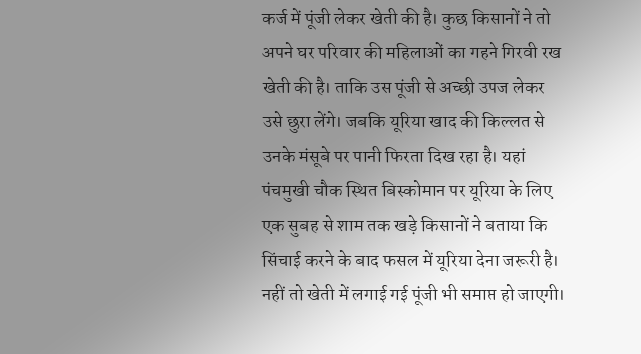कर्ज में पूंजी लेकर खेती की है। कुछ किसानों ने तो अपने घर परिवार की महिलाओं का गहने गिरवी रख खेती की है। ताकि उस पूंजी से अच्छी उपज लेकर उसे छुरा लेंगे। जबकि यूरिया खाद की किल्लत से उनके मंसूबे पर पानी फिरता दिख रहा है। यहां पंचमुखी चौक स्थित बिस्कोमान पर यूरिया के लिए एक सुबह से शाम तक खड़े किसानों ने बताया कि सिंचाई करने के बाद फसल में यूरिया देना जरूरी है। नहीं तो खेती में लगाई गई पूंजी भी समाप्त हो जाएगी।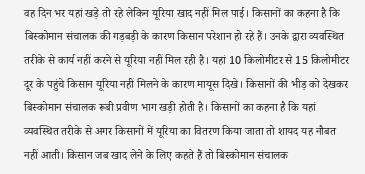वह दिन भर यहां खड़े तो रहे लेकिन यूरिया खाद नहीं मिल पाई। किसानों का कहना है कि बिस्कोमान संचालक की गड़बड़ी के कारण किसान परेशान हो रहे हैं। उनके द्वारा व्यवस्थित तरीके से कार्य नहीं करने से यूरिया नहीं मिल रही है। यहां 10 किलोमीटर से 15 किलोमीटर दूर के पहुंचे किसान यूरिया नहीं मिलने के कारण मायूस दिखे। किसानों की भीड़ को देखकर बिस्कोमान संचालक रूबी प्रवीण भाग खड़ी होती है। किसानों का कहना है कि यहां व्यवस्थित तरीके से अगर किसानों में यूरिया का वितरण किया जाता तो शायद यह नौबत नहीं आती। किसान जब खाद लेने के लिए कहते हैं तो बिस्कोमान संचालक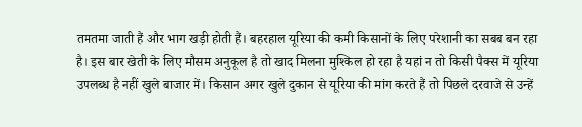तमतमा जाती हैं और भाग खड़ी होती हैं। बहरहाल यूरिया की कमी किसानों के लिए परेशानी का सबब बन रहा है। इस बार खेती के लिए मौसम अनुकूल है तो खाद मिलना मुश्किल हो रहा है यहां न तो किसी पैक्स में यूरिया उपलब्ध है नहीं खुले बाजार में। किसान अगर खुले दुकान से यूरिया की मांग करते हैं तो पिछले दरवाजे से उन्हें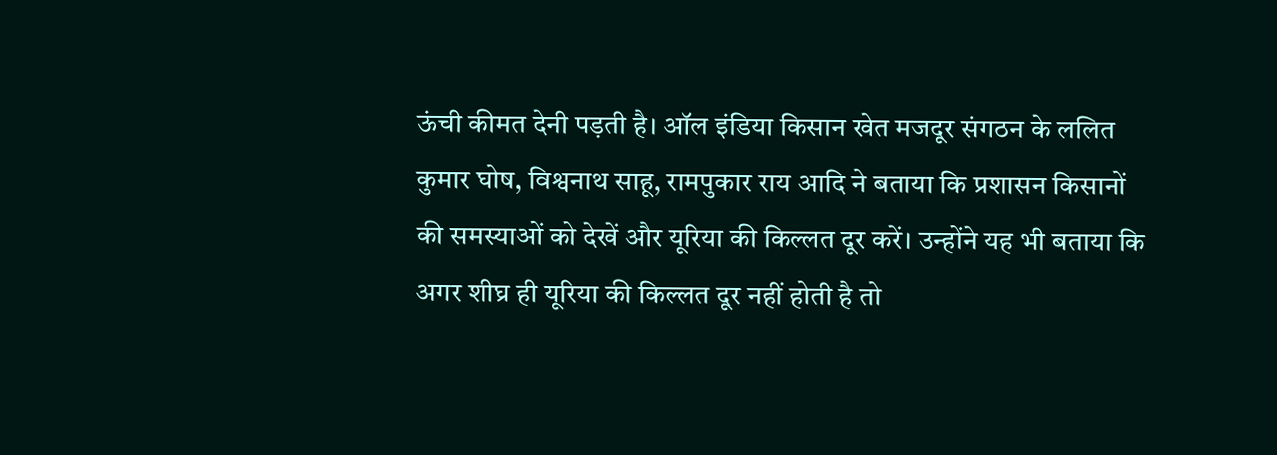ऊंची कीमत देनी पड़ती है। ऑल इंडिया किसान खेत मजदूर संगठन के ललित कुमार घोष, विश्वनाथ साहू, रामपुकार राय आदि ने बताया कि प्रशासन किसानों की समस्याओं को देखें और यूरिया की किल्लत दूर करें। उन्होंने यह भी बताया कि अगर शीघ्र ही यूरिया की किल्लत दूर नहीं होती है तो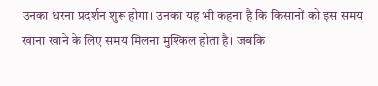उनका धरना प्रदर्शन शुरू होगा। उनका यह भी कहना है कि किसानों को इस समय खाना खाने के लिए समय मिलना मुश्किल होता है। जबकि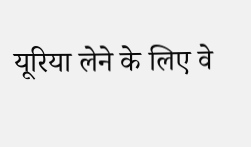यूरिया लेने के लिए वे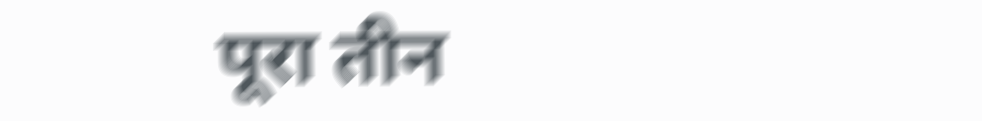पूरा तीन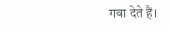गवा देते हैं।